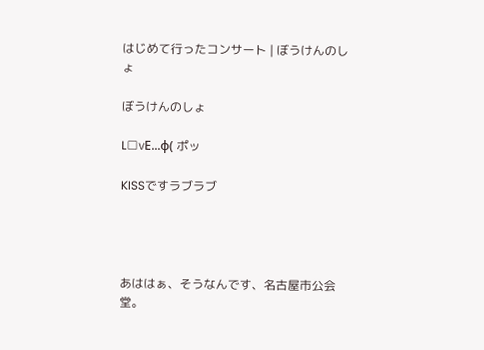はじめて行ったコンサート | ぼうけんのしょ

ぼうけんのしょ

L□∨Ε...φ( ポッ

KISSですラブラブ




あははぁ、そうなんです、名古屋市公会堂。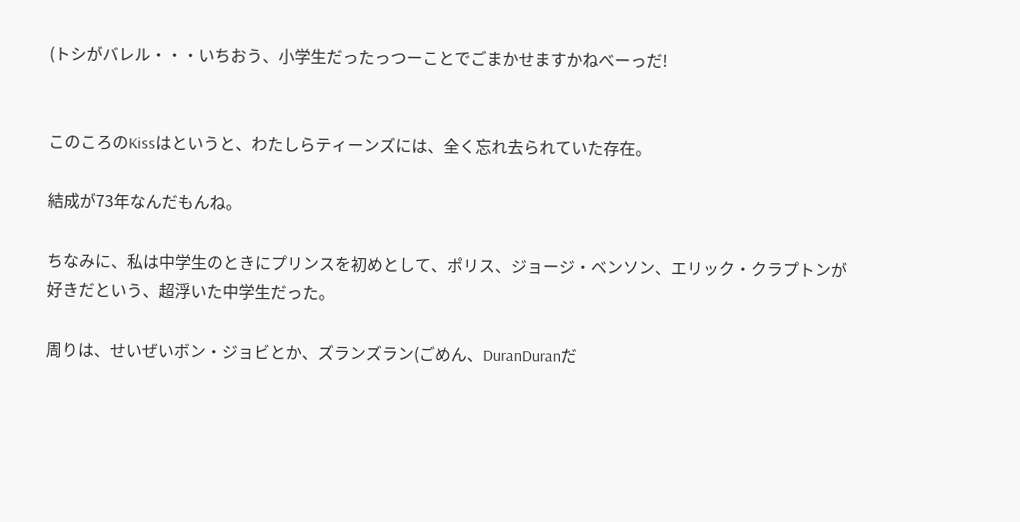(トシがバレル・・・いちおう、小学生だったっつーことでごまかせますかねべーっだ!


このころのKissはというと、わたしらティーンズには、全く忘れ去られていた存在。

結成が73年なんだもんね。

ちなみに、私は中学生のときにプリンスを初めとして、ポリス、ジョージ・ベンソン、エリック・クラプトンが好きだという、超浮いた中学生だった。

周りは、せいぜいボン・ジョビとか、ズランズラン(ごめん、DuranDuranだ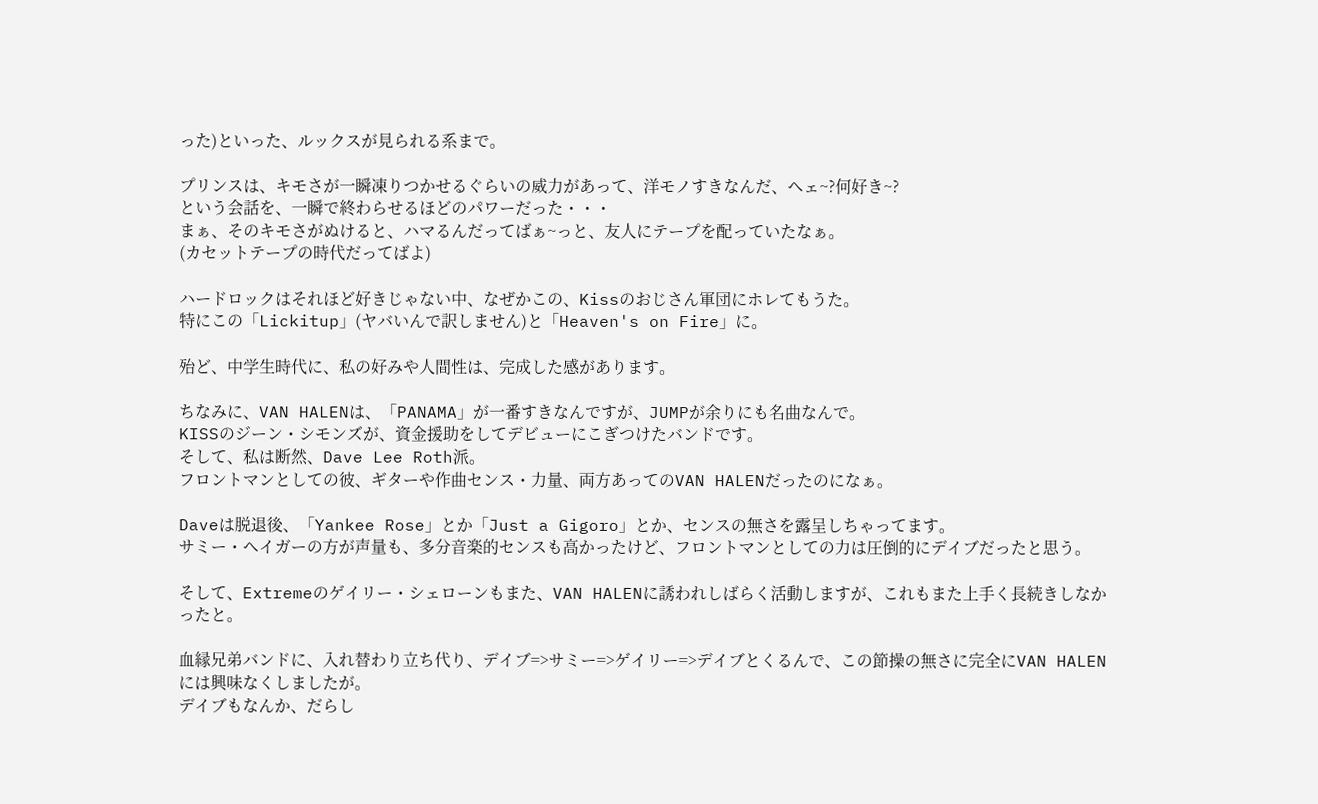った)といった、ルックスが見られる系まで。

プリンスは、キモさが一瞬凍りつかせるぐらいの威力があって、洋モノすきなんだ、ヘェ~?何好き~?
という会話を、一瞬で終わらせるほどのパワーだった・・・
まぁ、そのキモさがぬけると、ハマるんだってばぁ~っと、友人にテープを配っていたなぁ。
(カセットテープの時代だってばよ)

ハードロックはそれほど好きじゃない中、なぜかこの、Kissのおじさん軍団にホレてもうた。
特にこの「Lickitup」(ヤバいんで訳しません)と「Heaven's on Fire」に。

殆ど、中学生時代に、私の好みや人間性は、完成した感があります。

ちなみに、VAN HALENは、「PANAMA」が一番すきなんですが、JUMPが余りにも名曲なんで。
KISSのジーン・シモンズが、資金援助をしてデビューにこぎつけたバンドです。
そして、私は断然、Dave Lee Roth派。
フロントマンとしての彼、ギターや作曲センス・力量、両方あってのVAN HALENだったのになぁ。

Daveは脱退後、「Yankee Rose」とか「Just a Gigoro」とか、センスの無さを露呈しちゃってます。
サミー・ヘイガーの方が声量も、多分音楽的センスも高かったけど、フロントマンとしての力は圧倒的にデイブだったと思う。

そして、Extremeのゲイリー・シェローンもまた、VAN HALENに誘われしばらく活動しますが、これもまた上手く長続きしなかったと。

血縁兄弟バンドに、入れ替わり立ち代り、デイブ=>サミー=>ゲイリー=>デイブとくるんで、この節操の無さに完全にVAN HALENには興味なくしましたが。
デイブもなんか、だらし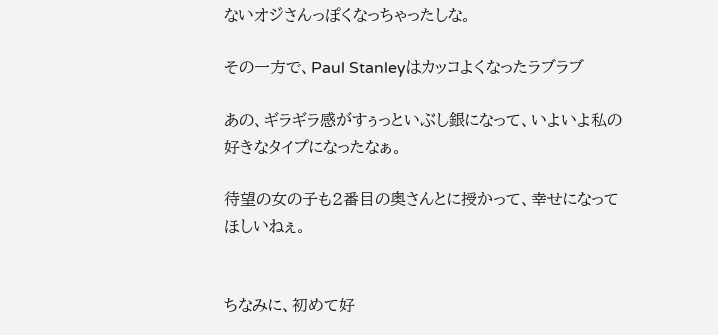ないオジさんっぽくなっちゃったしな。

その一方で、Paul Stanleyはカッコよくなったラブラブ

あの、ギラギラ感がすぅっといぶし銀になって、いよいよ私の好きなタイプになったなぁ。

待望の女の子も2番目の奥さんとに授かって、幸せになってほしいねぇ。


ちなみに、初めて好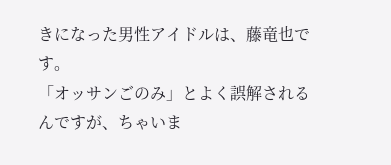きになった男性アイドルは、藤竜也です。
「オッサンごのみ」とよく誤解されるんですが、ちゃいま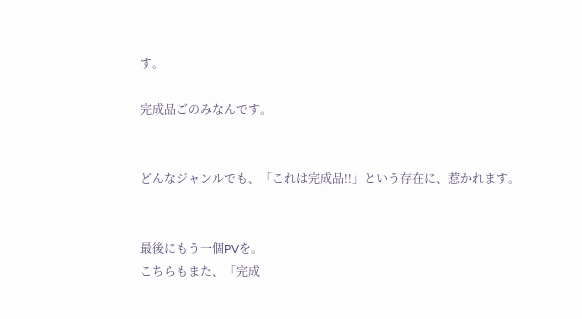す。

完成品ごのみなんです。


どんなジャンルでも、「これは完成品!!」という存在に、惹かれます。


最後にもう一個PVを。
こちらもまた、「完成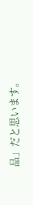品」だと思います。